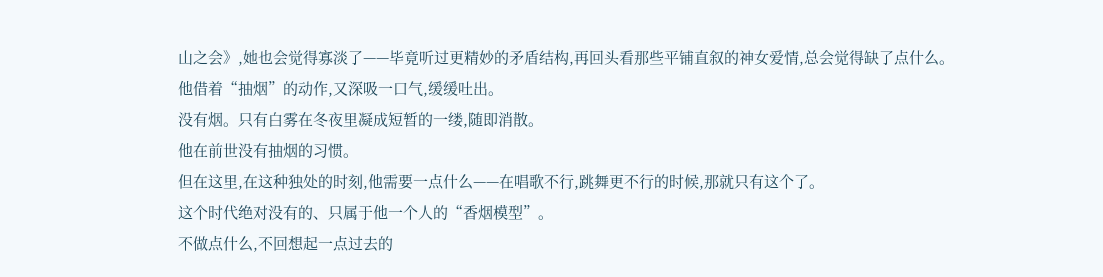山之会》,她也会觉得寡淡了——毕竟听过更精妙的矛盾结构,再回头看那些平铺直叙的神女爱情,总会觉得缺了点什么。
他借着“抽烟”的动作,又深吸一口气,缓缓吐出。
没有烟。只有白雾在冬夜里凝成短暂的一缕,随即消散。
他在前世没有抽烟的习惯。
但在这里,在这种独处的时刻,他需要一点什么——在唱歌不行,跳舞更不行的时候,那就只有这个了。
这个时代绝对没有的、只属于他一个人的“香烟模型”。
不做点什么,不回想起一点过去的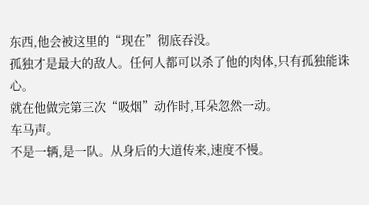东西,他会被这里的“现在”彻底吞没。
孤独才是最大的敌人。任何人都可以杀了他的肉体,只有孤独能诛心。
就在他做完第三次“吸烟”动作时,耳朵忽然一动。
车马声。
不是一辆,是一队。从身后的大道传来,速度不慢。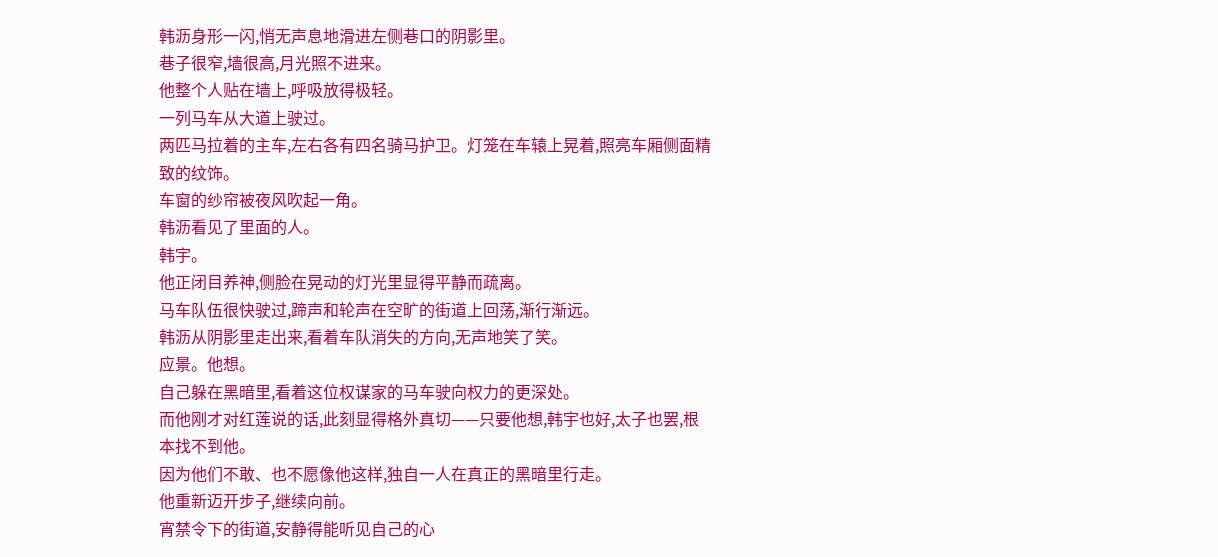韩沥身形一闪,悄无声息地滑进左侧巷口的阴影里。
巷子很窄,墙很高,月光照不进来。
他整个人贴在墙上,呼吸放得极轻。
一列马车从大道上驶过。
两匹马拉着的主车,左右各有四名骑马护卫。灯笼在车辕上晃着,照亮车厢侧面精致的纹饰。
车窗的纱帘被夜风吹起一角。
韩沥看见了里面的人。
韩宇。
他正闭目养神,侧脸在晃动的灯光里显得平静而疏离。
马车队伍很快驶过,蹄声和轮声在空旷的街道上回荡,渐行渐远。
韩沥从阴影里走出来,看着车队消失的方向,无声地笑了笑。
应景。他想。
自己躲在黑暗里,看着这位权谋家的马车驶向权力的更深处。
而他刚才对红莲说的话,此刻显得格外真切——只要他想,韩宇也好,太子也罢,根本找不到他。
因为他们不敢、也不愿像他这样,独自一人在真正的黑暗里行走。
他重新迈开步子,继续向前。
宵禁令下的街道,安静得能听见自己的心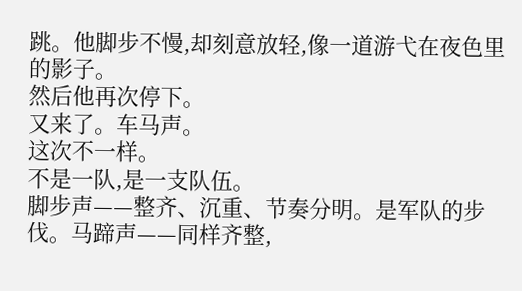跳。他脚步不慢,却刻意放轻,像一道游弋在夜色里的影子。
然后他再次停下。
又来了。车马声。
这次不一样。
不是一队,是一支队伍。
脚步声——整齐、沉重、节奏分明。是军队的步伐。马蹄声——同样齐整,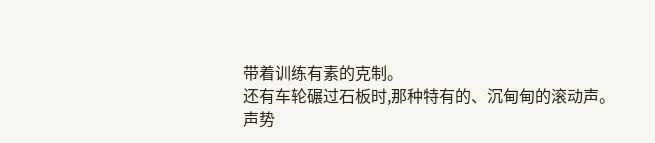带着训练有素的克制。
还有车轮碾过石板时,那种特有的、沉甸甸的滚动声。
声势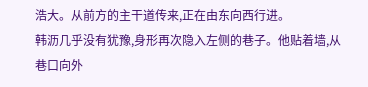浩大。从前方的主干道传来,正在由东向西行进。
韩沥几乎没有犹豫,身形再次隐入左侧的巷子。他贴着墙,从巷口向外